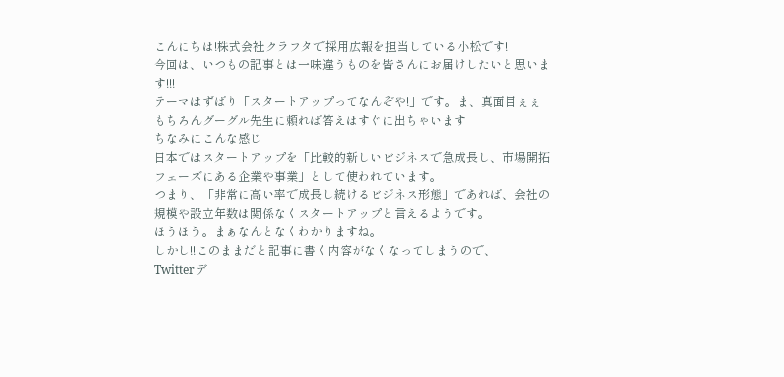こんにちは!株式会社クラフタで採用広報を担当している小松です!
今回は、いつもの記事とは一味違うものを皆さんにお届けしたいと思います!!!
テーマはずばり「スタートアップってなんぞや!」です。ま、真面目ぇぇ
もちろんグーグル先生に頼れば答えはすぐに出ちゃいます
ちなみにこんな感じ
日本ではスタートアップを「比較的新しいビジネスで急成長し、市場開拓フェーズにある企業や事業」として使われています。
つまり、「非常に高い率で成長し続けるビジネス形態」であれば、会社の規模や設立年数は関係なくスタートアップと言えるようです。
ほうほう。まぁなんとなくわかりますね。
しかし!!このままだと記事に書く内容がなくなってしまうので、
Twitterデ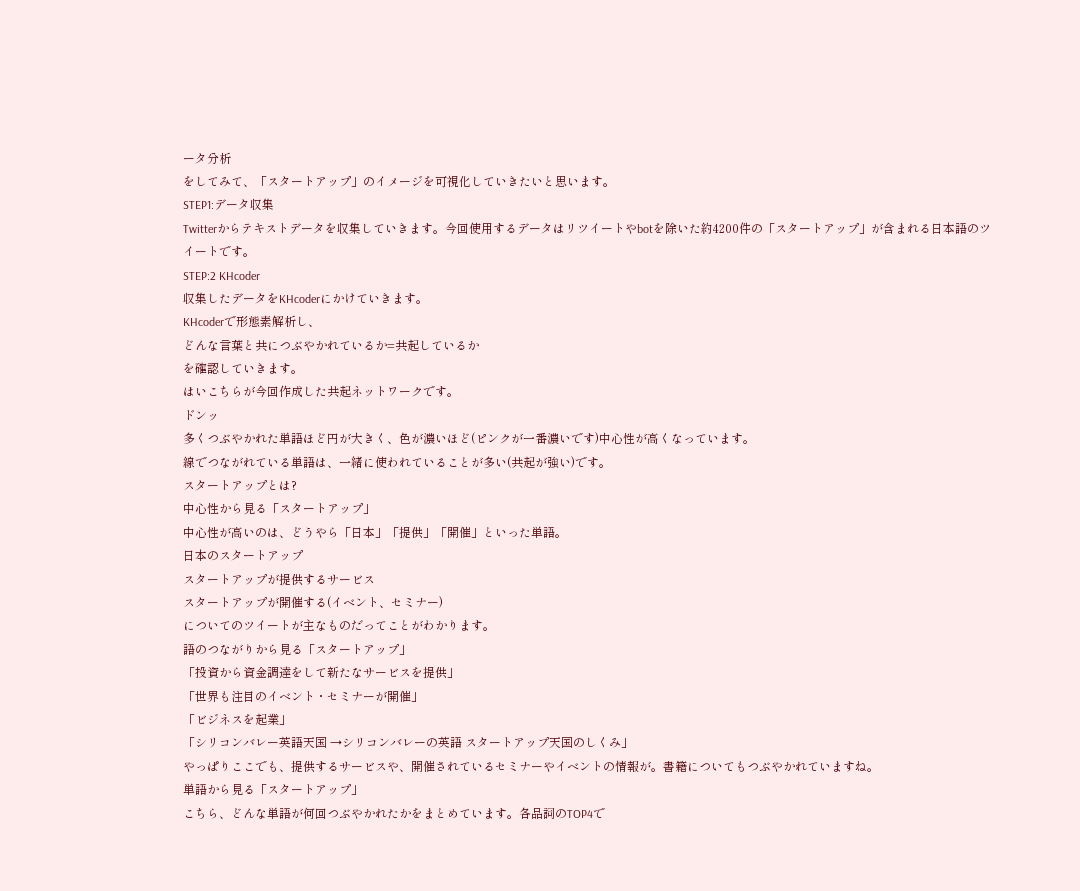ータ分析
をしてみて、「スタートアップ」のイメージを可視化していきたいと思います。
STEP1:データ収集
Twitterからテキストデータを収集していきます。今回使用するデータはリツイートやbotを除いた約4200件の「スタートアップ」が含まれる日本語のツイートです。
STEP:2 KHcoder
収集したデータをKHcoderにかけていきます。
KHcoderで形態素解析し、
どんな言葉と共につぶやかれているか=共起しているか
を確認していきます。
はいこちらが今回作成した共起ネットワークです。
ドンッ
多くつぶやかれた単語ほど円が大きく、色が濃いほど(ピンクが一番濃いです)中心性が高くなっています。
線でつながれている単語は、一緒に使われていることが多い(共起が強い)です。
スタートアップとは?
中心性から見る「スタートアップ」
中心性が高いのは、どうやら「日本」「提供」「開催」といった単語。
日本のスタートアップ
スタートアップが提供するサービス
スタートアップが開催する(イベント、セミナー)
についてのツイートが主なものだってことがわかります。
語のつながりから見る「スタートアップ」
「投資から資金調達をして新たなサービスを提供」
「世界も注目のイベント・セミナーが開催」
「ビジネスを起業」
「シリコンバレー英語天国 →シリコンバレーの英語 スタートアップ天国のしくみ」
やっぱりここでも、提供するサービスや、開催されているセミナーやイベントの情報が。書籍についてもつぶやかれていますね。
単語から見る「スタートアップ」
こちら、どんな単語が何回つぶやかれたかをまとめています。各品詞のTOP4で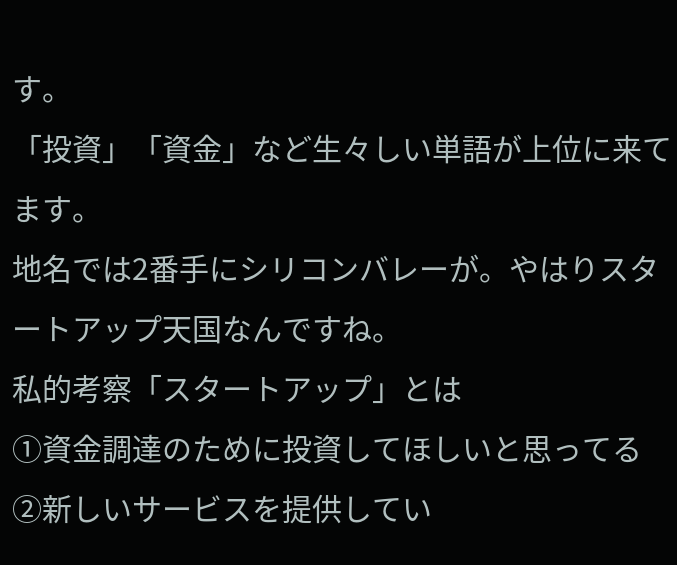す。
「投資」「資金」など生々しい単語が上位に来てます。
地名では2番手にシリコンバレーが。やはりスタートアップ天国なんですね。
私的考察「スタートアップ」とは
①資金調達のために投資してほしいと思ってる
②新しいサービスを提供してい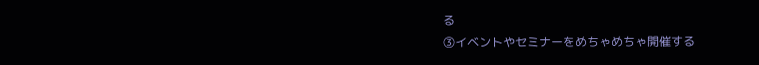る
③イベントやセミナーをめちゃめちゃ開催する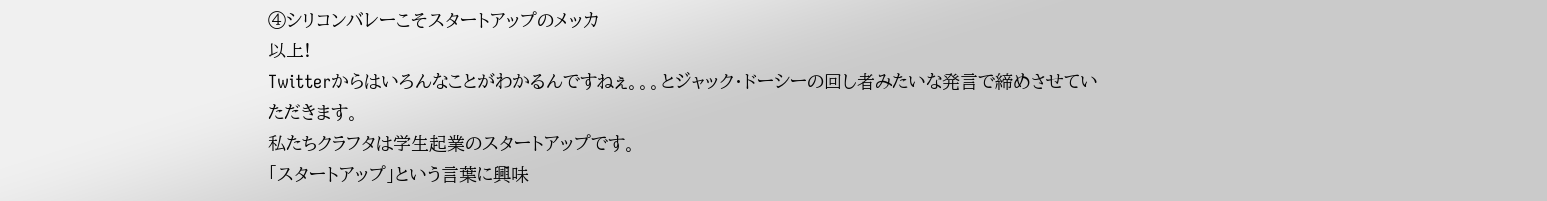④シリコンバレーこそスタートアップのメッカ
以上!
Twitterからはいろんなことがわかるんですねぇ。。。とジャック・ドーシーの回し者みたいな発言で締めさせていただきます。
私たちクラフタは学生起業のスタートアップです。
「スタートアップ」という言葉に興味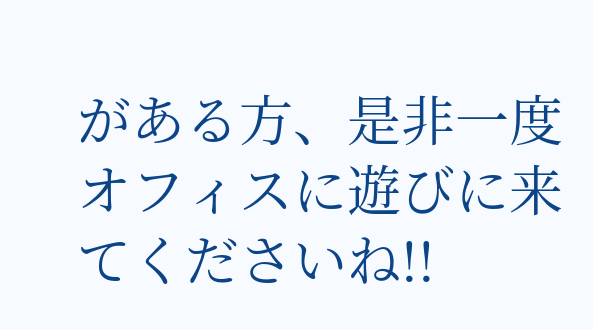がある方、是非一度オフィスに遊びに来てくださいね!!